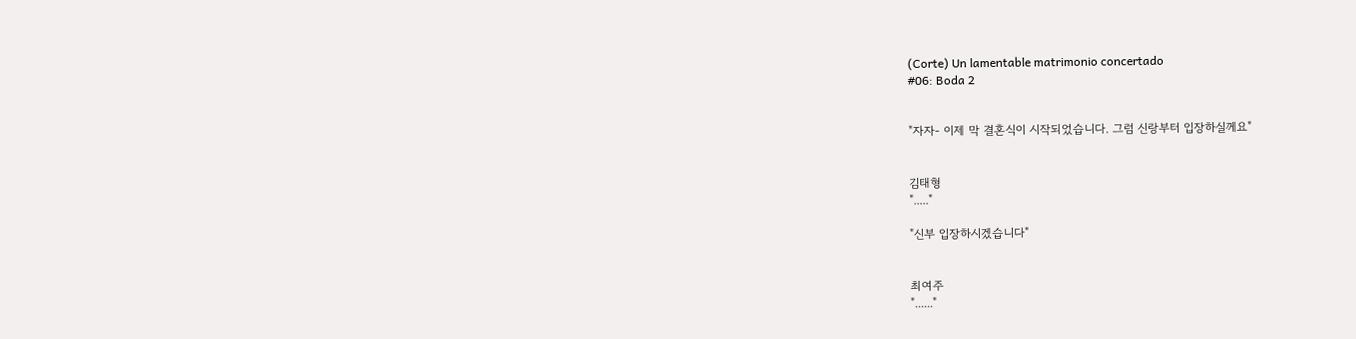(Corte) Un lamentable matrimonio concertado
#06: Boda 2


"자자- 이제 막 결혼식이 시작되었습니다. 그럼 신랑부터 입장하실께요"


김태형
"....."

"신부 입장하시겠습니다"


최여주
"......"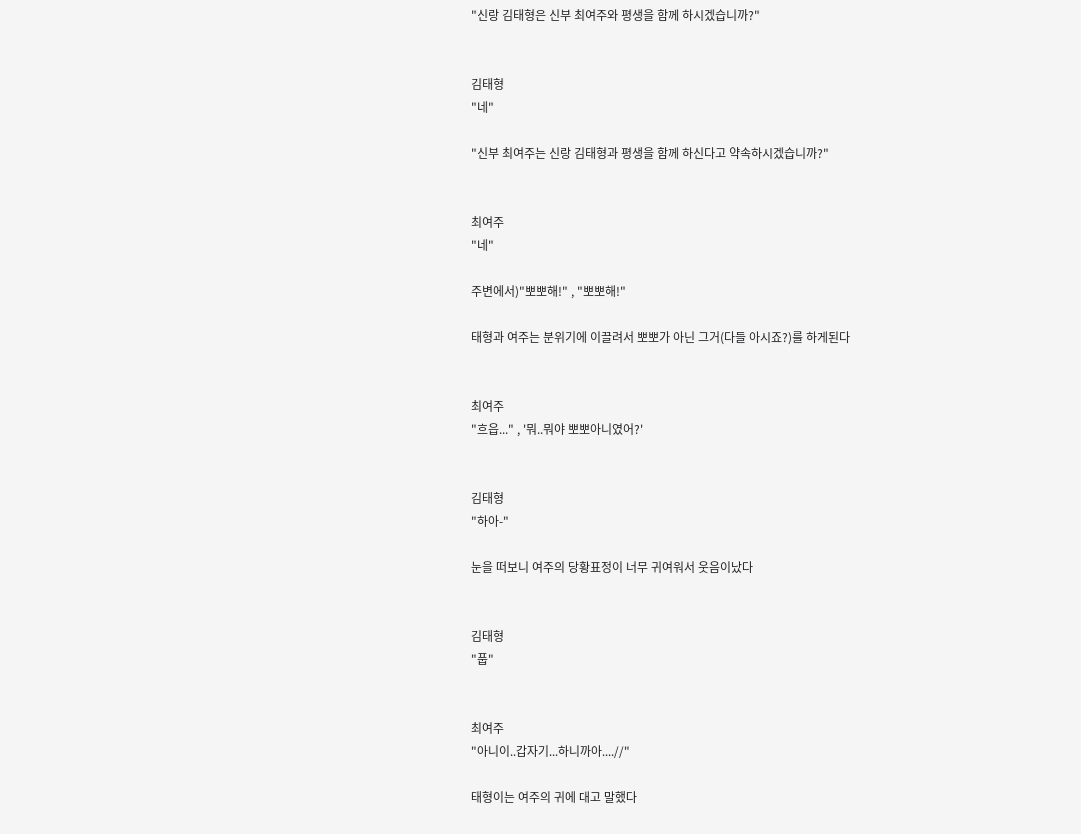"신랑 김태형은 신부 최여주와 평생을 함께 하시겠습니까?"


김태형
"네"

"신부 최여주는 신랑 김태형과 평생을 함께 하신다고 약속하시겠습니까?"


최여주
"네"

주변에서)"뽀뽀해!" , "뽀뽀해!"

태형과 여주는 분위기에 이끌려서 뽀뽀가 아닌 그거(다들 아시죠?)를 하게된다


최여주
"흐읍..." , '뭐..뭐야 뽀뽀아니였어?'


김태형
"하아-"

눈을 떠보니 여주의 당황표정이 너무 귀여워서 웃음이났다


김태형
"풉"


최여주
"아니이..갑자기...하니까아....//"

태형이는 여주의 귀에 대고 말했다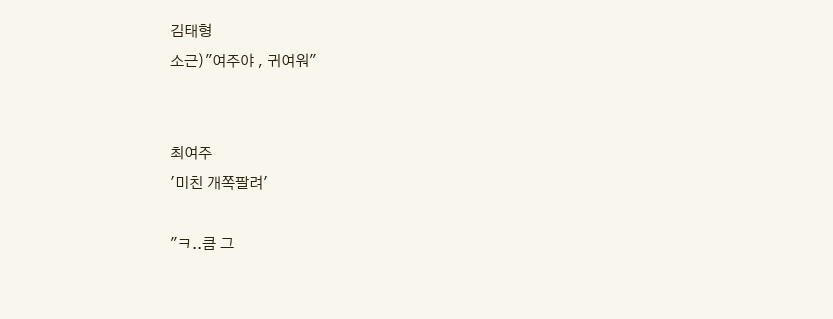김태형
소근)"여주야 , 귀여워"


최여주
'미친 개쪽팔려'

"ㅋ..큼 그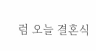럼 오늘 결혼식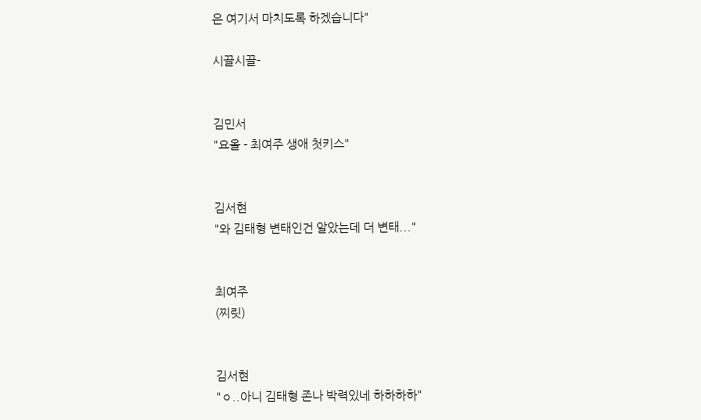은 여기서 마치도록 하겠습니다"

시끌시끌-


김민서
"요올 - 최여주 생애 첫키스"


김서현
"와 김태형 변태인건 알았는데 더 변태..."


최여주
(찌릿)


김서현
"ㅇ..아니 김태형 존나 박력있네 하하하하"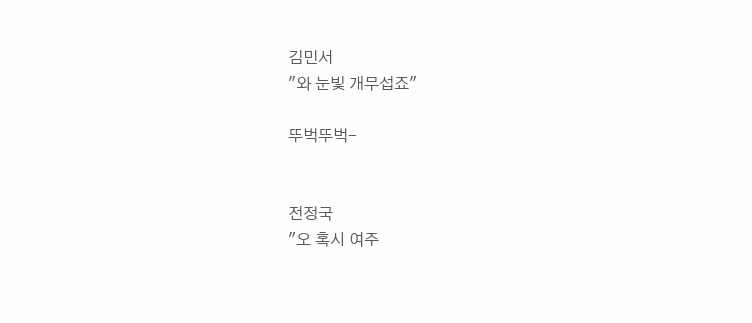김민서
"와 눈빛 개무섭죠"

뚜벅뚜벅-


전정국
"오 혹시 여주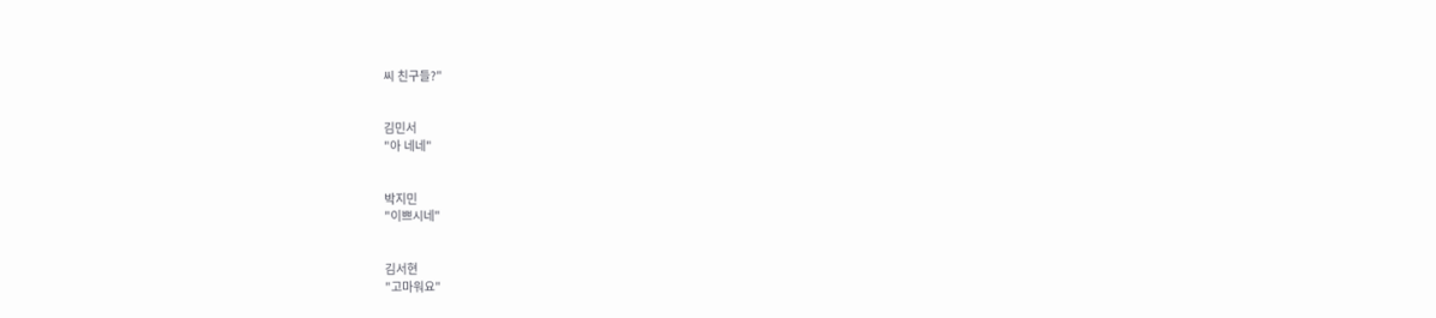씨 친구들?"


김민서
"아 네네"


박지민
"이쁘시네"


김서현
"고마워요"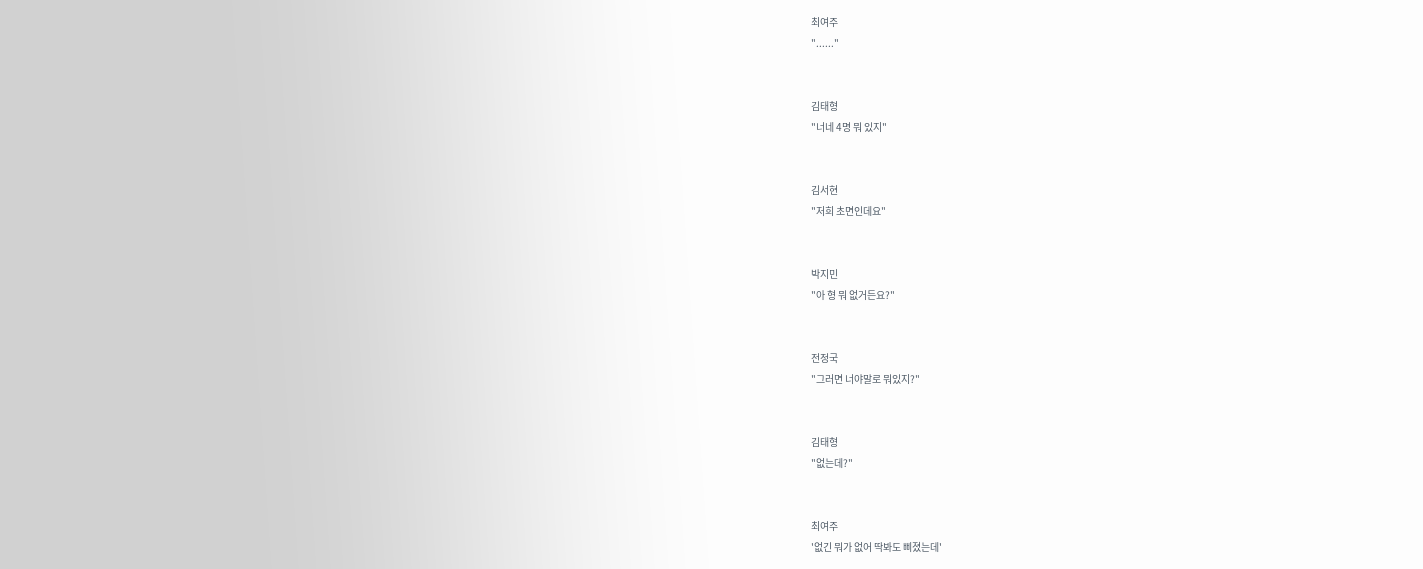최여주
"......"


김태형
"너네 4명 뭐 있지"


김서현
"저희 초면인데요"


박지민
"아 형 뭐 없거든요?"


전정국
"그러면 너야말로 뭐있지?"


김태형
"없는데?"


최여주
'없긴 뭐가 없어 딱봐도 삐졌는데'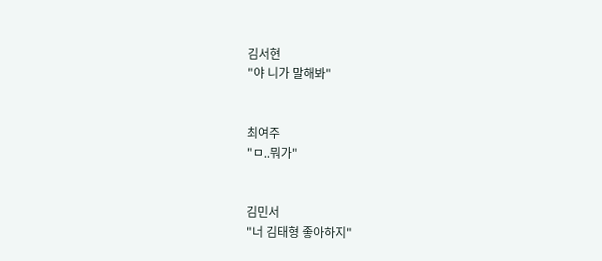김서현
"야 니가 말해봐"


최여주
"ㅁ..뭐가"


김민서
"너 김태형 좋아하지"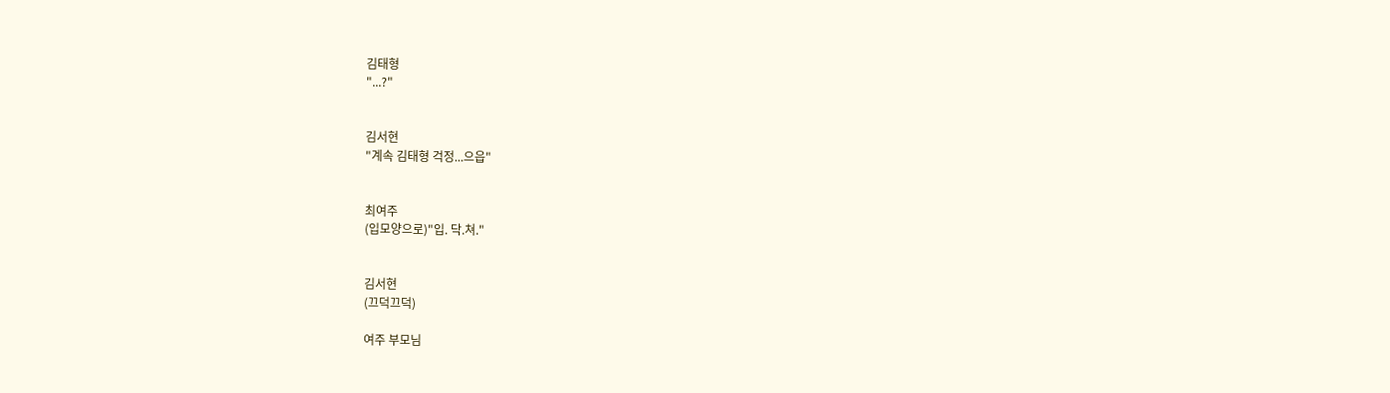김태형
"...?"


김서현
"계속 김태형 걱정...으읍"


최여주
(입모양으로)"입. 닥.쳐."


김서현
(끄덕끄덕)

여주 부모님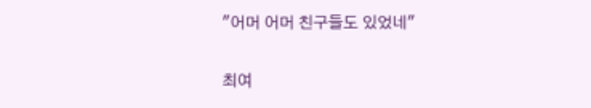"어머 어머 친구들도 있었네"


최여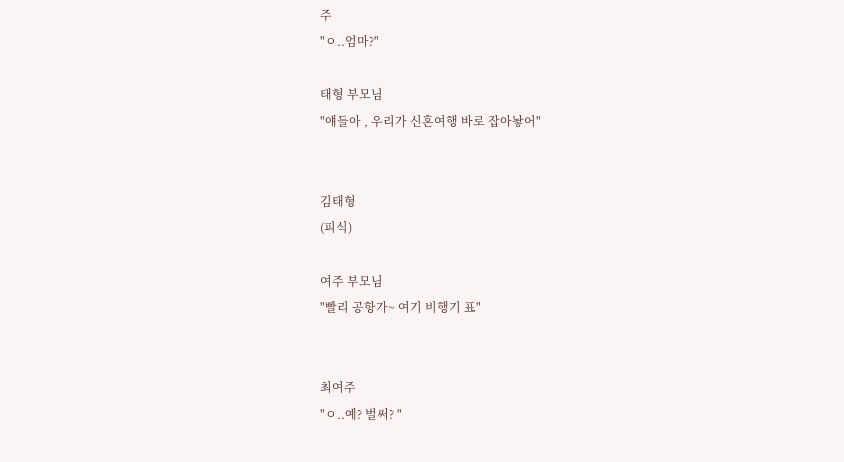주
"ㅇ..엄마?"

태형 부모님
"얘들아 , 우리가 신혼여행 바로 잡아놯어"


김태형
(피식)

여주 부모님
"빨리 공항가~ 여기 비행기 표"


최여주
"ㅇ..예? 벌써? "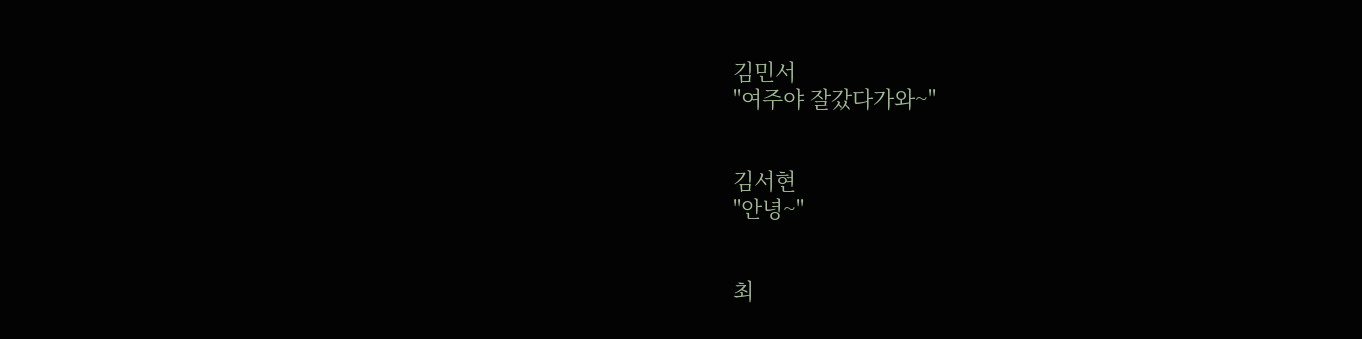김민서
"여주야 잘갔다가와~"


김서현
"안녕~"


최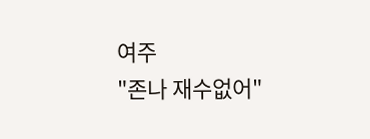여주
"존나 재수없어"